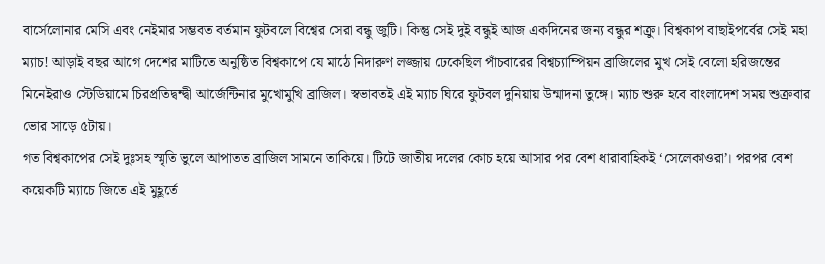বার্সেলোনার মেসি এবং নেইমার সম্ভবত বর্তমান ফুটবলে বিশ্বের সেরা বন্ধু জুটি। কিন্তু সেই দুই বন্ধুই আজ একদিনের জন্য বন্ধুর শক্রু। বিশ্বকাপ বাছাইপর্বের সেই মহা ম্যাচ! আড়াই বছর আগে দেশের মাটিতে অনুষ্ঠিত বিশ্বকাপে যে মাঠে নিদারুণ লজ্জায় ঢেকেছিল পাঁচবারের বিশ্বচ্যাম্পিয়ন ব্রাজিলের মুখ সেই বেলো হরিজন্তের মিনেইরাও স্টেডিয়ামে চিরপ্রতিদ্বন্দ্বী আর্জেন্টিনার মুখোমুখি ব্রাজিল। স্বভাবতই এই ম্যাচ ঘিরে ফুটবল দুনিয়ায় উন্মাদনা তুঙ্গে। ম্যাচ শুরু হবে বাংলাদেশ সময় শুক্রবার ভোর সাড়ে ৫টায়।
গত বিশ্বকাপের সেই দুঃসহ স্মৃতি ভুলে আপাতত ব্রাজিল সামনে তাকিয়ে। টিটে জাতীয় দলের কোচ হয়ে আসার পর বেশ ধারাবাহিকই ‘সেলেকাওরা’। পরপর বেশ কয়েকটি ম্যাচে জিতে এই মুহূর্তে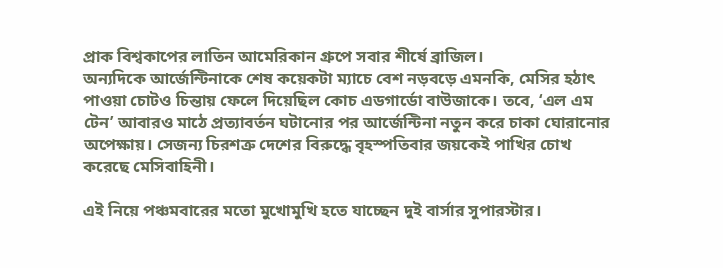প্রাক বিশ্বকাপের লাতিন আমেরিকান গ্রুপে সবার শীর্ষে ব্রাজিল।
অন্যদিকে আর্জেন্টিনাকে শেষ কয়েকটা ম্যাচে বেশ নড়বড়ে এমনকি, মেসির হঠাৎ পাওয়া চোটও চিন্তায় ফেলে দিয়েছিল কোচ এডগার্ডো বাউজাকে। তবে, ‘এল এম টেন’ আবারও মাঠে প্রত্যাবর্তন ঘটানোর পর আর্জেন্টিনা নতুন করে চাকা ঘোরানোর অপেক্ষায়। সেজন্য চিরশত্রু দেশের বিরুদ্ধে বৃহস্পতিবার জয়কেই পাখির চোখ করেছে মেসিবাহিনী।

এই নিয়ে পঞ্চমবারের মতো মুখোমুখি হতে যাচ্ছেন দুই বার্সার সুপারস্টার।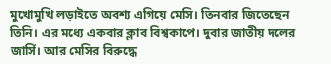মুখোমুখি লড়াইতে অবশ্য এগিয়ে মেসি। তিনবার জিতেছেন তিনি। এর মধ্যে একবার ক্লাব বিশ্বকাপে। দুবার জাতীয় দলের জার্সি। আর মেসির বিরুদ্ধে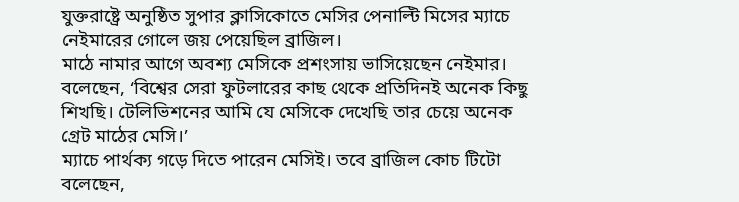যুক্তরাষ্ট্রে অনুষ্ঠিত সুপার ক্লাসিকোতে মেসির পেনাল্টি মিসের ম্যাচে নেইমারের গোলে জয় পেয়েছিল ব্রাজিল।
মাঠে নামার আগে অবশ্য মেসিকে প্রশংসায় ভাসিয়েছেন নেইমার। বলেছেন, ‘বিশ্বের সেরা ফুটলারের কাছ থেকে প্রতিদিনই অনেক কিছু শিখছি। টেলিভিশনের আমি যে মেসিকে দেখেছি তার চেয়ে অনেক গ্রেট মাঠের মেসি।’
ম্যাচে পার্থক্য গড়ে দিতে পারেন মেসিই। তবে ব্রাজিল কোচ টিটো বলেছেন,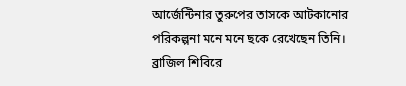আর্জেন্টিনার তুরুপের তাসকে আটকানোর পরিকল্পনা মনে মনে ছকে রেখেছেন তিনি। ব্রাজিল শিবিরে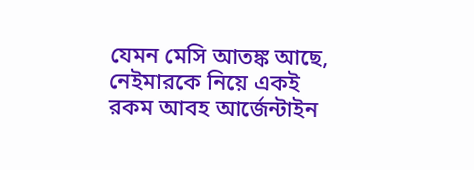যেমন মেসি আতঙ্ক আছে, নেইমারকে নিয়ে একই রকম আবহ আর্জেন্টাইন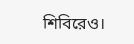শিবিরেও।